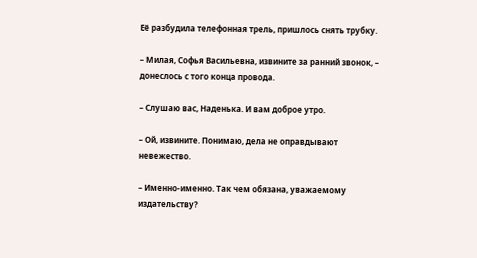Её разбудила телефонная трель, пришлось снять трубку.

– Милая, Софья Васильевна, извините за ранний звонок, – донеслось с того конца провода.

– Слушаю вас, Наденька. И вам доброе утро.

– Ой, извините. Понимаю, дела не оправдывают невежество.

– Именно-именно. Так чем обязана, уважаемому издательству?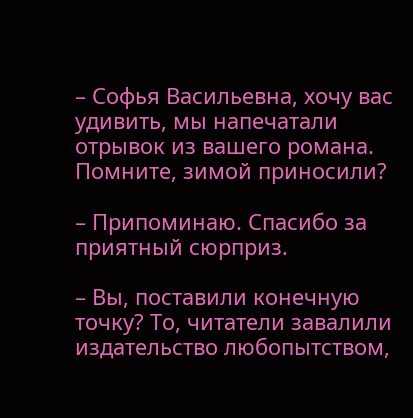– Софья Васильевна, хочу вас удивить, мы напечатали отрывок из вашего романа. Помните, зимой приносили?

– Припоминаю. Спасибо за приятный сюрприз.

– Вы, поставили конечную точку? То, читатели завалили издательство любопытством,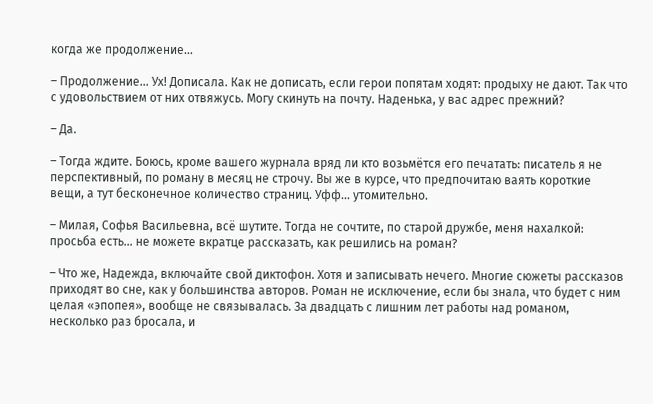когда же продолжение…

– Продолжение… Ух! Дописала. Как не дописать, если герои попятам ходят: продыху не дают. Так что с удовольствием от них отвяжусь. Могу скинуть на почту. Наденька, у вас адрес прежний?

– Да.

– Тогда ждите. Боюсь, кроме вашего журнала вряд ли кто возьмётся его печатать: писатель я не перспективный, по роману в месяц не строчу. Вы же в курсе, что предпочитаю ваять короткие вещи, а тут бесконечное количество страниц. Уфф… утомительно.

– Милая, Софья Васильевна, всё шутите. Тогда не сочтите, по старой дружбе, меня нахалкой: просьба есть… не можете вкратце рассказать, как решились на роман?

– Что же, Надежда, включайте свой диктофон. Хотя и записывать нечего. Многие сюжеты рассказов приходят во сне, как у большинства авторов. Роман не исключение, если бы знала, что будет с ним целая «эпопея», вообще не связывалась. За двадцать с лишним лет работы над романом, несколько раз бросала, и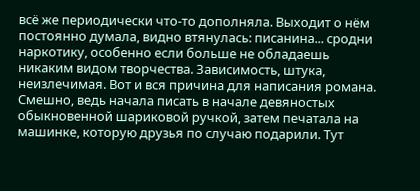всё же периодически что-то дополняла. Выходит о нём постоянно думала, видно втянулась: писанина... сродни наркотику, особенно если больше не обладаешь никаким видом творчества. Зависимость, штука, неизлечимая. Вот и вся причина для написания романа. Смешно, ведь начала писать в начале девяностых обыкновенной шариковой ручкой, затем печатала на машинке, которую друзья по случаю подарили. Тут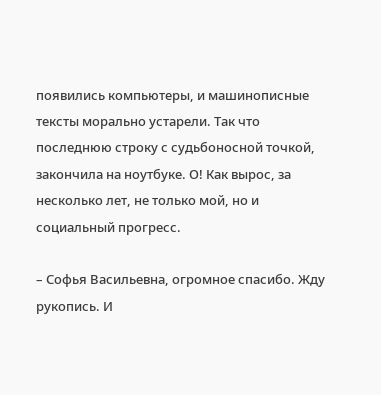появились компьютеры, и машинописные тексты морально устарели. Так что последнюю строку с судьбоносной точкой, закончила на ноутбуке. О! Как вырос, за несколько лет, не только мой, но и социальный прогресс.

– Софья Васильевна, огромное спасибо. Жду рукопись. И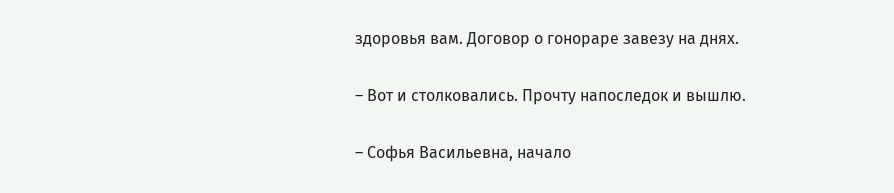здоровья вам. Договор о гонораре завезу на днях.

– Вот и столковались. Прочту напоследок и вышлю.

– Софья Васильевна, начало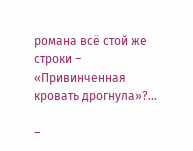романа всё стой же строки – «Привинченная кровать дрогнула»?…

–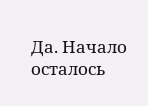Да. Начало осталось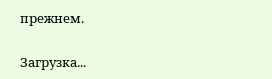прежнем.

Загрузка...